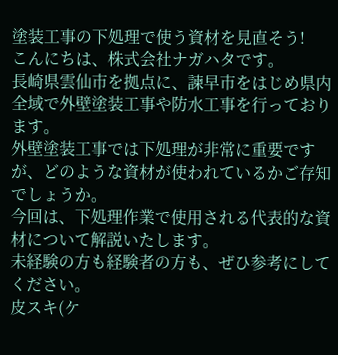塗装工事の下処理で使う資材を見直そう!
こんにちは、株式会社ナガハタです。
長崎県雲仙市を拠点に、諫早市をはじめ県内全域で外壁塗装工事や防水工事を行っております。
外壁塗装工事では下処理が非常に重要ですが、どのような資材が使われているかご存知でしょうか。
今回は、下処理作業で使用される代表的な資材について解説いたします。
未経験の方も経験者の方も、ぜひ参考にしてください。
皮スキ(ケ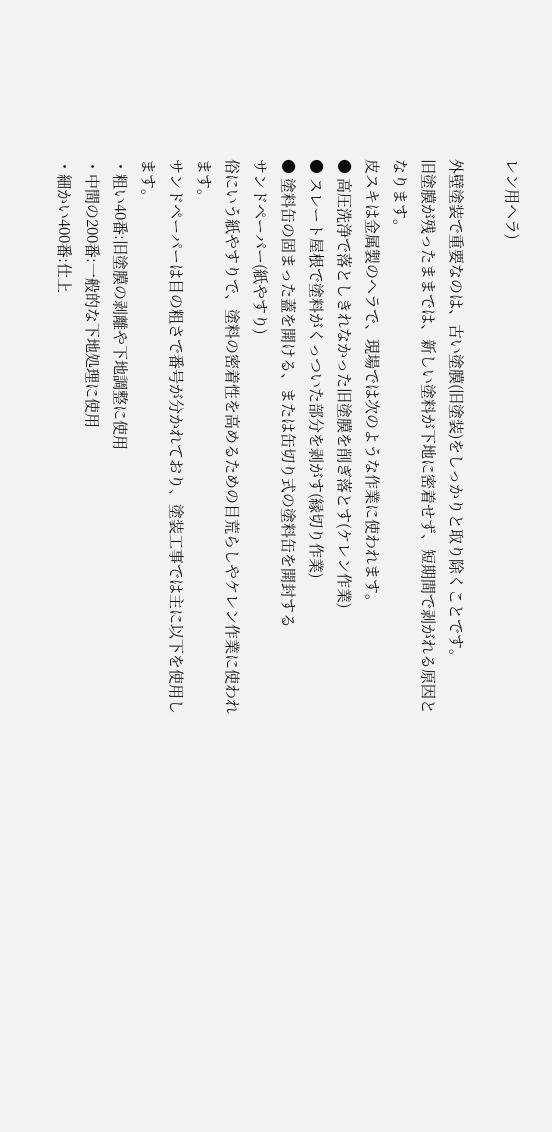レン用ヘラ)

外壁塗装で重要なのは、古い塗膜(旧塗装)をしっかりと取り除くことです。
旧塗膜が残ったままでは、新しい塗料が下地に密着せず、短期間で剥がれる原因となります。
皮スキは金属製のヘラで、現場では次のような作業に使われます。
● 高圧洗浄で落としきれなかった旧塗膜を削ぎ落とす(ケレン作業)
● スレート屋根で塗料がくっついた部分を剥がす(縁切り作業)
● 塗料缶の固まった蓋を開ける、または缶切り式の塗料缶を開封する
サンドペーパー(紙やすり)
俗にいう紙やすりで、塗料の密着性を高めるための目荒らしやケレン作業に使われます。
サンドペーパーは目の粗さで番号が分かれており、塗装工事では主に以下を使用します。
・粗い40番:旧塗膜の剥離や下地調整に使用
・中間の200番:一般的な下地処理に使用
・細かい400番:仕上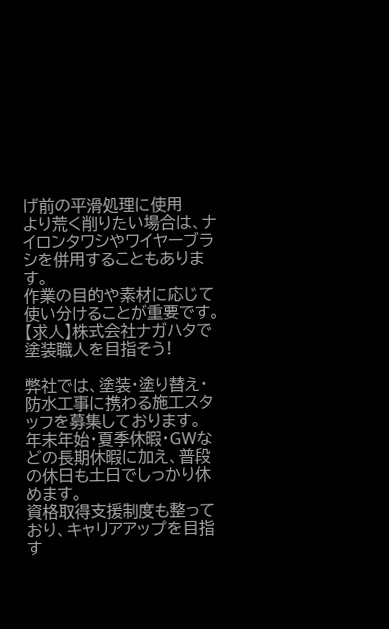げ前の平滑処理に使用
より荒く削りたい場合は、ナイロンタワシやワイヤーブラシを併用することもあります。
作業の目的や素材に応じて使い分けることが重要です。
【求人】株式会社ナガハタで塗装職人を目指そう!

弊社では、塗装・塗り替え・防水工事に携わる施工スタッフを募集しております。
年末年始・夏季休暇・GWなどの長期休暇に加え、普段の休日も土日でしっかり休めます。
資格取得支援制度も整っており、キャリアアップを目指す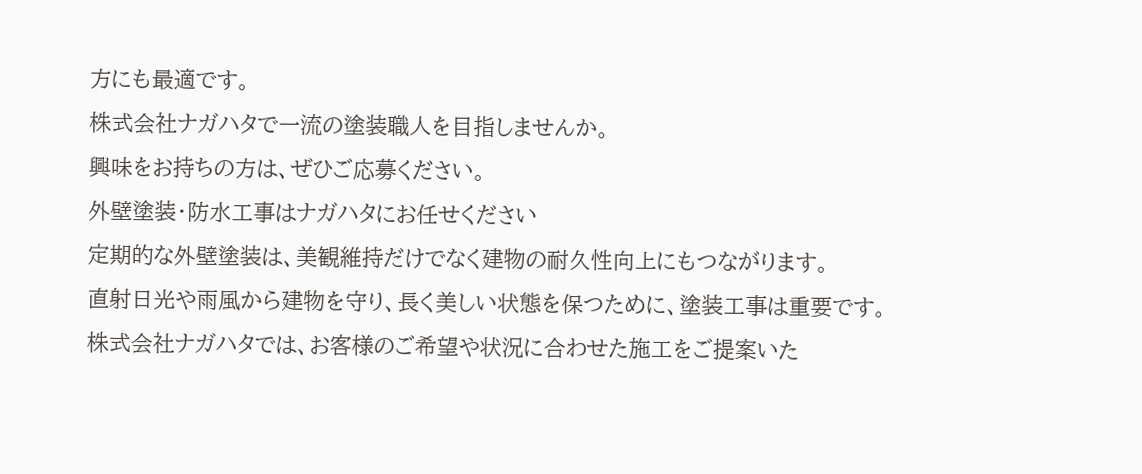方にも最適です。
株式会社ナガハタで一流の塗装職人を目指しませんか。
興味をお持ちの方は、ぜひご応募ください。
外壁塗装・防水工事はナガハタにお任せください
定期的な外壁塗装は、美観維持だけでなく建物の耐久性向上にもつながります。
直射日光や雨風から建物を守り、長く美しい状態を保つために、塗装工事は重要です。
株式会社ナガハタでは、お客様のご希望や状況に合わせた施工をご提案いた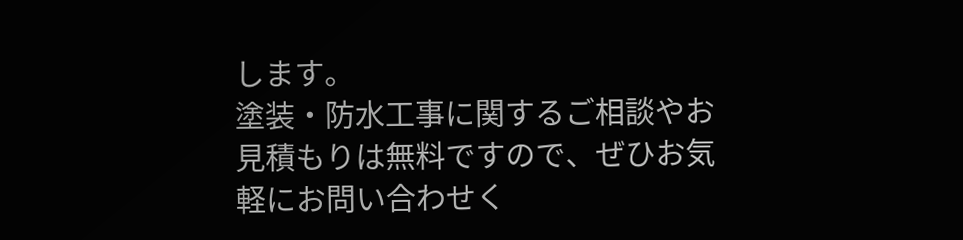します。
塗装・防水工事に関するご相談やお見積もりは無料ですので、ぜひお気軽にお問い合わせく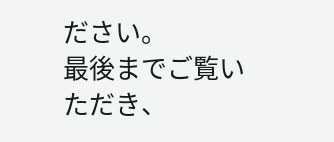ださい。
最後までご覧いただき、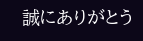誠にありがとう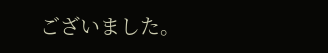ございました。